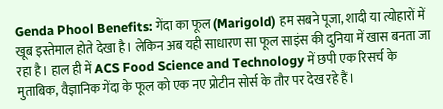Genda Phool Benefits: गेंदा का फूल (Marigold) हम सबने पूजा, शादी या त्योहारों में खूब इस्तेमाल होते देखा है। लेकिन अब यही साधारण सा फूल साइंस की दुनिया में खास बनता जा रहा है। हाल ही में ACS Food Science and Technology में छपी एक रिसर्च के मुताबिक, वैज्ञानिक गेंदा के फूल को एक नए प्रोटीन सोर्स के तौर पर देख रहे हैं।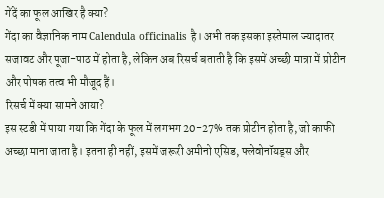गेंदें का फूल आखिर है क्या?
गेंदा का वैज्ञानिक नाम Calendula officinalis है। अभी तक इसका इस्तेमाल ज्यादातर सजावट और पूजा-पाठ में होता है, लेकिन अब रिसर्च बताती है कि इसमें अच्छी मात्रा में प्रोटीन और पोषक तत्व भी मौजूद हैं।
रिसर्च में क्या सामने आया?
इस स्टडी में पाया गया कि गेंदा के फूल में लगभग 20-27% तक प्रोटीन होता है, जो काफी अच्छा माना जाता है। इतना ही नहीं, इसमें जरूरी अमीनो एसिड, फ्लेवोनॉयड्स और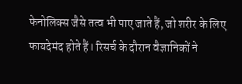फेनोलिक्स जैसे तत्व भी पाए जाते हैं, जो शरीर के लिए फायदेमंद होते हैं। रिसर्च के दौरान वैज्ञानिकों ने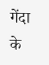गेंदा के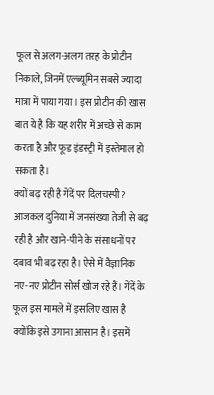फूल से अलग-अलग तरह के प्रोटीन निकाले, जिनमें एल्ब्यूमिन सबसे ज्यादा मात्रा में पाया गया। इस प्रोटीन की खास बात ये है कि यह शरीर में अच्छे से काम करता है और फूड इंडस्ट्री में इस्तेमाल हो सकता है।
क्यों बढ़ रही है गेंदें पर दिलचस्पी?
आजकल दुनिया में जनसंख्या तेजी से बढ़ रही है और खाने-पीने के संसाधनों पर दबाव भी बढ़ रहा है। ऐसे में वैज्ञानिक नए-नए प्रोटीन सोर्स खोज रहे हैं। गेंदें के फूल इस मामले में इसलिए खास है क्योंकि इसे उगाना आसान है। इसमें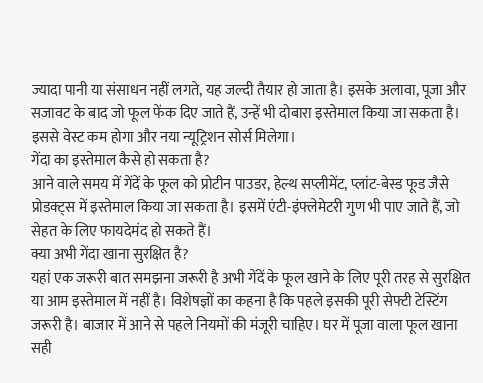ज्यादा पानी या संसाधन नहीं लगते, यह जल्दी तैयार हो जाता है। इसके अलावा, पूजा और सजावट के बाद जो फूल फेंक दिए जाते हैं, उन्हें भी दोबारा इस्तेमाल किया जा सकता है। इससे वेस्ट कम होगा और नया न्यूट्रिशन सोर्स मिलेगा।
गेंदा का इस्तेमाल कैसे हो सकता है?
आने वाले समय में गेंदें के फूल को प्रोटीन पाउडर, हेल्थ सप्लीमेंट, प्लांट-बेस्ड फूड जैसे प्रोडक्ट्स में इस्तेमाल किया जा सकता है। इसमें एंटी-इंफ्लेमेटरी गुण भी पाए जाते हैं, जो सेहत के लिए फायदेमंद हो सकते हैं।
क्या अभी गेंदा खाना सुरक्षित है?
यहां एक जरूरी बात समझना जरूरी है अभी गेंदें के फूल खाने के लिए पूरी तरह से सुरक्षित या आम इस्तेमाल में नहीं है। विशेषज्ञों का कहना है कि पहले इसकी पूरी सेफ्टी टेस्टिंग जरूरी है। बाजार में आने से पहले नियमों की मंजूरी चाहिए। घर में पूजा वाला फूल खाना सही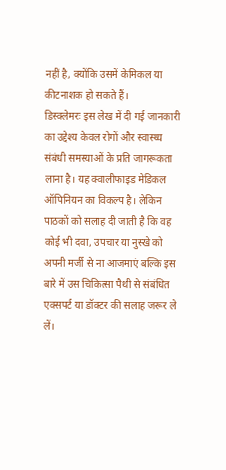नहीं है, क्योंकि उसमें केमिकल या कीटनाशक हो सकते हैं।
डिस्क्लेमरः इस लेख में दी गई जानकारी का उद्देश्य केवल रोगों और स्वास्थ्य संबंधी समस्याओं के प्रति जागरूकता लाना है। यह क्वालीफाइड मेडिकल ऑपिनियन का विकल्प है। लेकिन पाठकों को सलाह दी जाती है कि वह कोई भी दवा, उपचार या नुस्खे को अपनी मर्जी से ना आजमाएं बल्कि इस बारे में उस चिकित्सा पैथी से संबंधित एक्सपर्ट या डॉक्टर की सलाह जरूर ले लें।